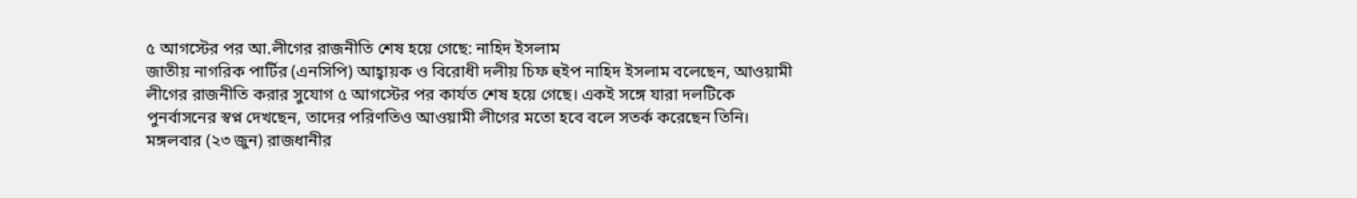৫ আগস্টের পর আ.লীগের রাজনীতি শেষ হয়ে গেছে: নাহিদ ইসলাম
জাতীয় নাগরিক পার্টির (এনসিপি) আহ্বায়ক ও বিরোধী দলীয় চিফ হুইপ নাহিদ ইসলাম বলেছেন, আওয়ামী লীগের রাজনীতি করার সুযোগ ৫ আগস্টের পর কার্যত শেষ হয়ে গেছে। একই সঙ্গে যারা দলটিকে পুনর্বাসনের স্বপ্ন দেখছেন, তাদের পরিণতিও আওয়ামী লীগের মতো হবে বলে সতর্ক করেছেন তিনি।
মঙ্গলবার (২৩ জুন) রাজধানীর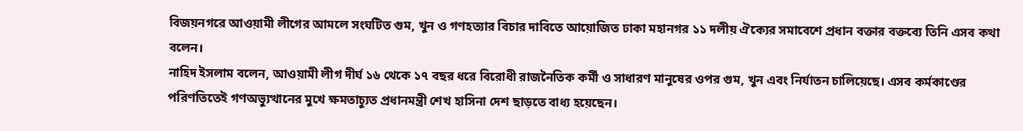বিজয়নগরে আওয়ামী লীগের আমলে সংঘটিত গুম, খুন ও গণহত্যার বিচার দাবিতে আয়োজিত ঢাকা মহানগর ১১ দলীয় ঐক্যের সমাবেশে প্রধান বক্তার বক্তব্যে তিনি এসব কথা বলেন।
নাহিদ ইসলাম বলেন, আওয়ামী লীগ দীর্ঘ ১৬ থেকে ১৭ বছর ধরে বিরোধী রাজনৈতিক কর্মী ও সাধারণ মানুষের ওপর গুম, খুন এবং নির্যাতন চালিয়েছে। এসব কর্মকাণ্ডের পরিণতিতেই গণঅভ্যুত্থানের মুখে ক্ষমতাচ্যুত প্রধানমন্ত্রী শেখ হাসিনা দেশ ছাড়তে বাধ্য হয়েছেন।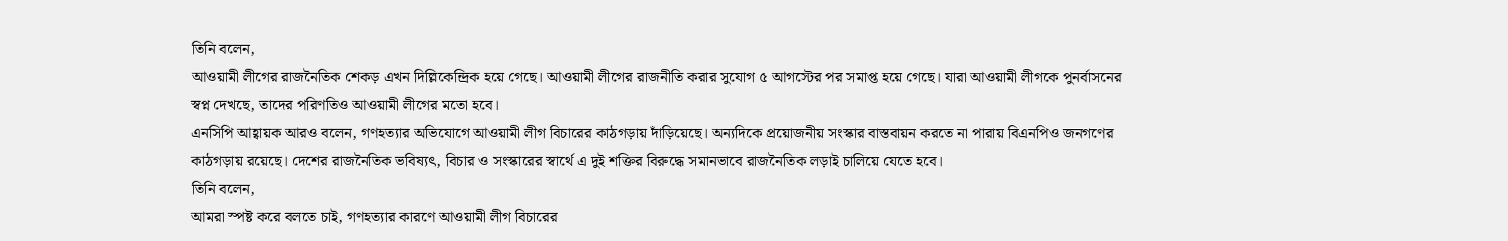তিনি বলেন,
আওয়ামী লীগের রাজনৈতিক শেকড় এখন দিল্লিকেন্দ্রিক হয়ে গেছে। আওয়ামী লীগের রাজনীতি করার সুযোগ ৫ আগস্টের পর সমাপ্ত হয়ে গেছে। যারা আওয়ামী লীগকে পুনর্বাসনের স্বপ্ন দেখছে, তাদের পরিণতিও আওয়ামী লীগের মতো হবে।
এনসিপি আহ্বায়ক আরও বলেন, গণহত্যার অভিযোগে আওয়ামী লীগ বিচারের কাঠগড়ায় দাঁড়িয়েছে। অন্যদিকে প্রয়োজনীয় সংস্কার বাস্তবায়ন করতে না পারায় বিএনপিও জনগণের কাঠগড়ায় রয়েছে। দেশের রাজনৈতিক ভবিষ্যৎ, বিচার ও সংস্কারের স্বার্থে এ দুই শক্তির বিরুদ্ধে সমানভাবে রাজনৈতিক লড়াই চালিয়ে যেতে হবে।
তিনি বলেন,
আমরা স্পষ্ট করে বলতে চাই, গণহত্যার কারণে আওয়ামী লীগ বিচারের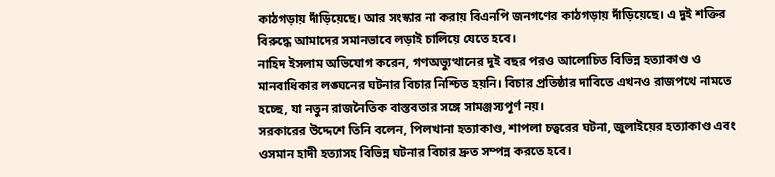কাঠগড়ায় দাঁড়িয়েছে। আর সংস্কার না করায় বিএনপি জনগণের কাঠগড়ায় দাঁড়িয়েছে। এ দুই শক্তির বিরুদ্ধে আমাদের সমানভাবে লড়াই চালিয়ে যেতে হবে।
নাহিদ ইসলাম অভিযোগ করেন, গণঅভ্যুত্থানের দুই বছর পরও আলোচিত বিভিন্ন হত্যাকাণ্ড ও মানবাধিকার লঙ্ঘনের ঘটনার বিচার নিশ্চিত হয়নি। বিচার প্রতিষ্ঠার দাবিতে এখনও রাজপথে নামতে হচ্ছে, যা নতুন রাজনৈতিক বাস্তবতার সঙ্গে সামঞ্জস্যপূর্ণ নয়।
সরকারের উদ্দেশে তিনি বলেন, পিলখানা হত্যাকাণ্ড, শাপলা চত্বরের ঘটনা, জুলাইয়ের হত্যাকাণ্ড এবং ওসমান হাদী হত্যাসহ বিভিন্ন ঘটনার বিচার দ্রুত সম্পন্ন করতে হবে।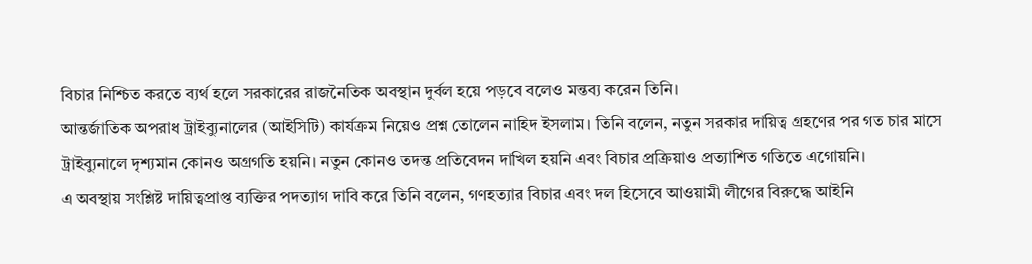বিচার নিশ্চিত করতে ব্যর্থ হলে সরকারের রাজনৈতিক অবস্থান দুর্বল হয়ে পড়বে বলেও মন্তব্য করেন তিনি।
আন্তর্জাতিক অপরাধ ট্রাইব্যুনালের (আইসিটি) কার্যক্রম নিয়েও প্রশ্ন তোলেন নাহিদ ইসলাম। তিনি বলেন, নতুন সরকার দায়িত্ব গ্রহণের পর গত চার মাসে ট্রাইব্যুনালে দৃশ্যমান কোনও অগ্রগতি হয়নি। নতুন কোনও তদন্ত প্রতিবেদন দাখিল হয়নি এবং বিচার প্রক্রিয়াও প্রত্যাশিত গতিতে এগোয়নি।
এ অবস্থায় সংশ্লিষ্ট দায়িত্বপ্রাপ্ত ব্যক্তির পদত্যাগ দাবি করে তিনি বলেন, গণহত্যার বিচার এবং দল হিসেবে আওয়ামী লীগের বিরুদ্ধে আইনি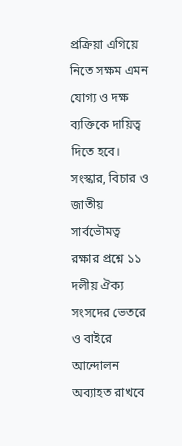প্রক্রিয়া এগিয়ে নিতে সক্ষম এমন যোগ্য ও দক্ষ ব্যক্তিকে দায়িত্ব দিতে হবে।
সংস্কার, বিচার ও জাতীয় সার্বভৌমত্ব রক্ষার প্রশ্নে ১১ দলীয় ঐক্য সংসদের ভেতরে ও বাইরে আন্দোলন অব্যাহত রাখবে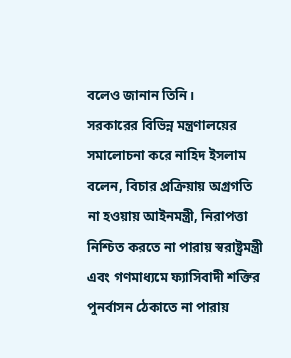বলেও জানান তিনি।
সরকারের বিভিন্ন মন্ত্রণালয়ের সমালোচনা করে নাহিদ ইসলাম বলেন, বিচার প্রক্রিয়ায় অগ্রগতি না হওয়ায় আইনমন্ত্রী, নিরাপত্তা নিশ্চিত করতে না পারায় স্বরাষ্ট্রমন্ত্রী এবং গণমাধ্যমে ফ্যাসিবাদী শক্তির পুনর্বাসন ঠেকাতে না পারায়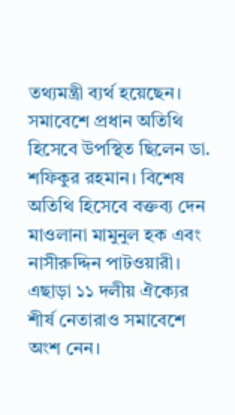তথ্যমন্ত্রী ব্যর্থ হয়েছেন।
সমাবেশে প্রধান অতিথি হিসেবে উপস্থিত ছিলেন ডা. শফিকুর রহমান। বিশেষ অতিথি হিসেবে বক্তব্য দেন মাওলানা মামুনুল হক এবং নাসীরুদ্দিন পাটওয়ারী। এছাড়া ১১ দলীয় ঐক্যের শীর্ষ নেতারাও সমাবেশে অংশ নেন।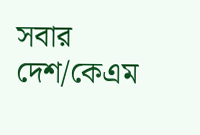সবার দেশ/কেএম